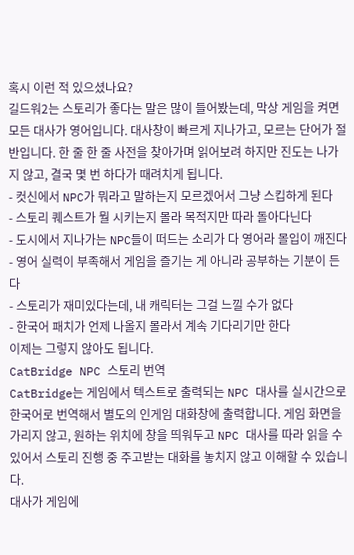혹시 이런 적 있으셨나요?
길드워2는 스토리가 좋다는 말은 많이 들어봤는데, 막상 게임을 켜면 모든 대사가 영어입니다. 대사창이 빠르게 지나가고, 모르는 단어가 절반입니다. 한 줄 한 줄 사전을 찾아가며 읽어보려 하지만 진도는 나가지 않고, 결국 몇 번 하다가 때려치게 됩니다.
- 컷신에서 NPC가 뭐라고 말하는지 모르겠어서 그냥 스킵하게 된다
- 스토리 퀘스트가 뭘 시키는지 몰라 목적지만 따라 돌아다닌다
- 도시에서 지나가는 NPC들이 떠드는 소리가 다 영어라 몰입이 깨진다
- 영어 실력이 부족해서 게임을 즐기는 게 아니라 공부하는 기분이 든다
- 스토리가 재미있다는데, 내 캐릭터는 그걸 느낄 수가 없다
- 한국어 패치가 언제 나올지 몰라서 계속 기다리기만 한다
이제는 그렇지 않아도 됩니다.
CatBridge NPC 스토리 번역
CatBridge는 게임에서 텍스트로 출력되는 NPC 대사를 실시간으로 한국어로 번역해서 별도의 인게임 대화창에 출력합니다. 게임 화면을 가리지 않고, 원하는 위치에 창을 띄워두고 NPC 대사를 따라 읽을 수 있어서 스토리 진행 중 주고받는 대화를 놓치지 않고 이해할 수 있습니다.
대사가 게임에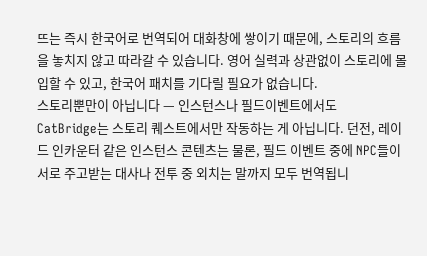뜨는 즉시 한국어로 번역되어 대화창에 쌓이기 때문에, 스토리의 흐름을 놓치지 않고 따라갈 수 있습니다. 영어 실력과 상관없이 스토리에 몰입할 수 있고, 한국어 패치를 기다릴 필요가 없습니다.
스토리뿐만이 아닙니다 — 인스턴스나 필드이벤트에서도
CatBridge는 스토리 퀘스트에서만 작동하는 게 아닙니다. 던전, 레이드 인카운터 같은 인스턴스 콘텐츠는 물론, 필드 이벤트 중에 NPC들이 서로 주고받는 대사나 전투 중 외치는 말까지 모두 번역됩니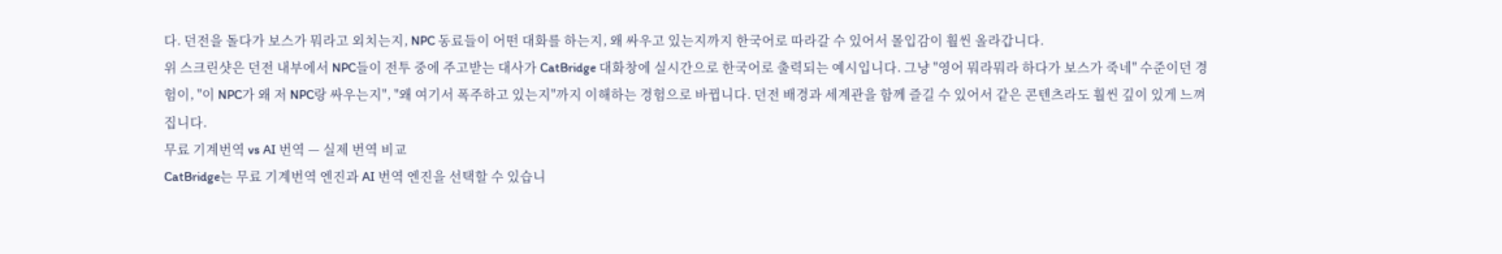다. 던전을 돌다가 보스가 뭐라고 외치는지, NPC 동료들이 어떤 대화를 하는지, 왜 싸우고 있는지까지 한국어로 따라갈 수 있어서 몰입감이 훨씬 올라갑니다.
위 스크린샷은 던전 내부에서 NPC들이 전투 중에 주고받는 대사가 CatBridge 대화창에 실시간으로 한국어로 출력되는 예시입니다. 그냥 "영어 뭐라뭐라 하다가 보스가 죽네" 수준이던 경험이, "이 NPC가 왜 저 NPC랑 싸우는지", "왜 여기서 폭주하고 있는지"까지 이해하는 경험으로 바뀝니다. 던전 배경과 세계관을 함께 즐길 수 있어서 같은 콘텐츠라도 훨씬 깊이 있게 느껴집니다.
무료 기계번역 vs AI 번역 — 실제 번역 비교
CatBridge는 무료 기계번역 엔진과 AI 번역 엔진을 선택할 수 있습니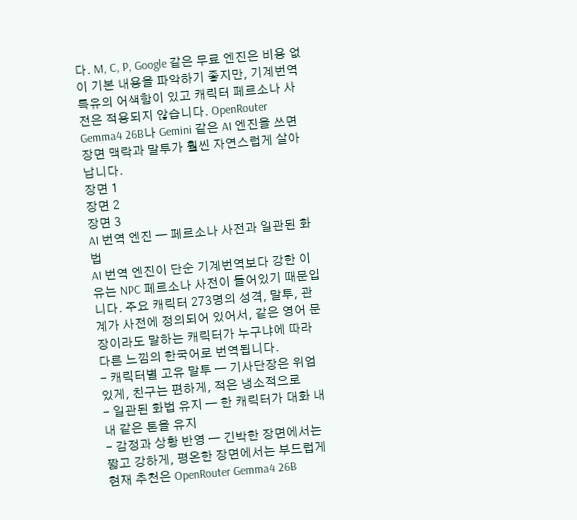다. M, C, P, Google 같은 무료 엔진은 비용 없이 기본 내용을 파악하기 좋지만, 기계번역 특유의 어색함이 있고 캐릭터 페르소나 사전은 적용되지 않습니다. OpenRouter Gemma4 26B나 Gemini 같은 AI 엔진을 쓰면 장면 맥락과 말투가 훨씬 자연스럽게 살아납니다.
장면 1
장면 2
장면 3
AI 번역 엔진 — 페르소나 사전과 일관된 화법
AI 번역 엔진이 단순 기계번역보다 강한 이유는 NPC 페르소나 사전이 들어있기 때문입니다. 주요 캐릭터 273명의 성격, 말투, 관계가 사전에 정의되어 있어서, 같은 영어 문장이라도 말하는 캐릭터가 누구냐에 따라 다른 느낌의 한국어로 번역됩니다.
- 캐릭터별 고유 말투 — 기사단장은 위엄 있게, 친구는 편하게, 적은 냉소적으로
- 일관된 화법 유지 — 한 캐릭터가 대화 내내 같은 톤을 유지
- 감정과 상황 반영 — 긴박한 장면에서는 짧고 강하게, 평온한 장면에서는 부드럽게
현재 추천은 OpenRouter Gemma4 26B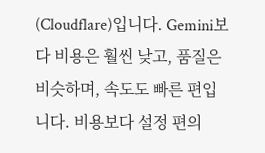(Cloudflare)입니다. Gemini보다 비용은 훨씬 낮고, 품질은 비슷하며, 속도도 빠른 편입니다. 비용보다 설정 편의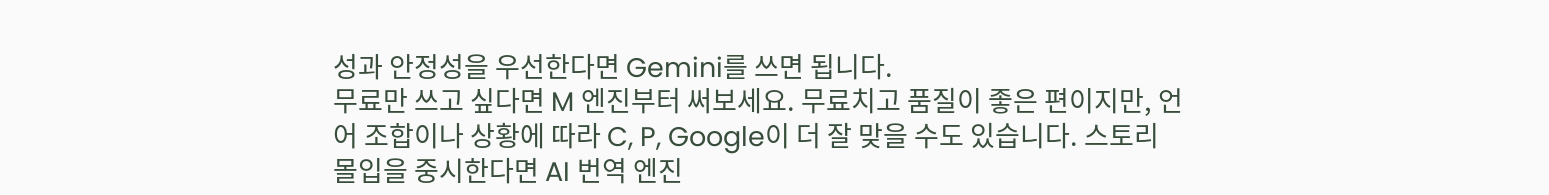성과 안정성을 우선한다면 Gemini를 쓰면 됩니다.
무료만 쓰고 싶다면 M 엔진부터 써보세요. 무료치고 품질이 좋은 편이지만, 언어 조합이나 상황에 따라 C, P, Google이 더 잘 맞을 수도 있습니다. 스토리 몰입을 중시한다면 AI 번역 엔진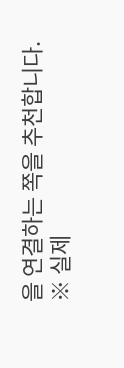을 연결하는 쪽을 추천합니다.
※ 실제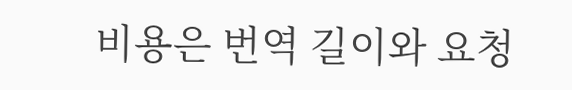비용은 번역 길이와 요청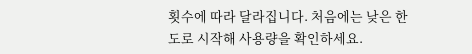횟수에 따라 달라집니다. 처음에는 낮은 한도로 시작해 사용량을 확인하세요.